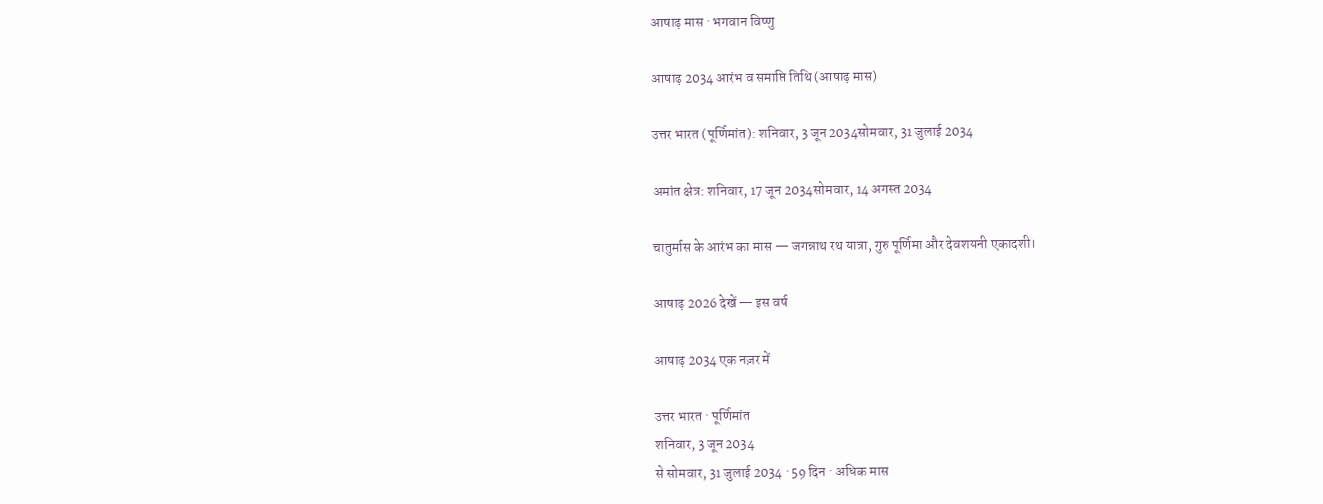आषाढ़ मास · भगवान विष्णु

आषाढ़ 2034 आरंभ व समाप्ति तिथि (आषाढ़ मास)

उत्तर भारत (पूर्णिमांत): शनिवार, 3 जून 2034सोमवार, 31 जुलाई 2034

अमांत क्षेत्र: शनिवार, 17 जून 2034सोमवार, 14 अगस्त 2034

चातुर्मास के आरंभ का मास — जगन्नाथ रथ यात्रा, गुरु पूर्णिमा और देवशयनी एकादशी।

आषाढ़ 2026 देखें — इस वर्ष

आषाढ़ 2034 एक नज़र में

उत्तर भारत · पूर्णिमांत
शनिवार, 3 जून 2034
से सोमवार, 31 जुलाई 2034 · 59 दिन · अधिक मास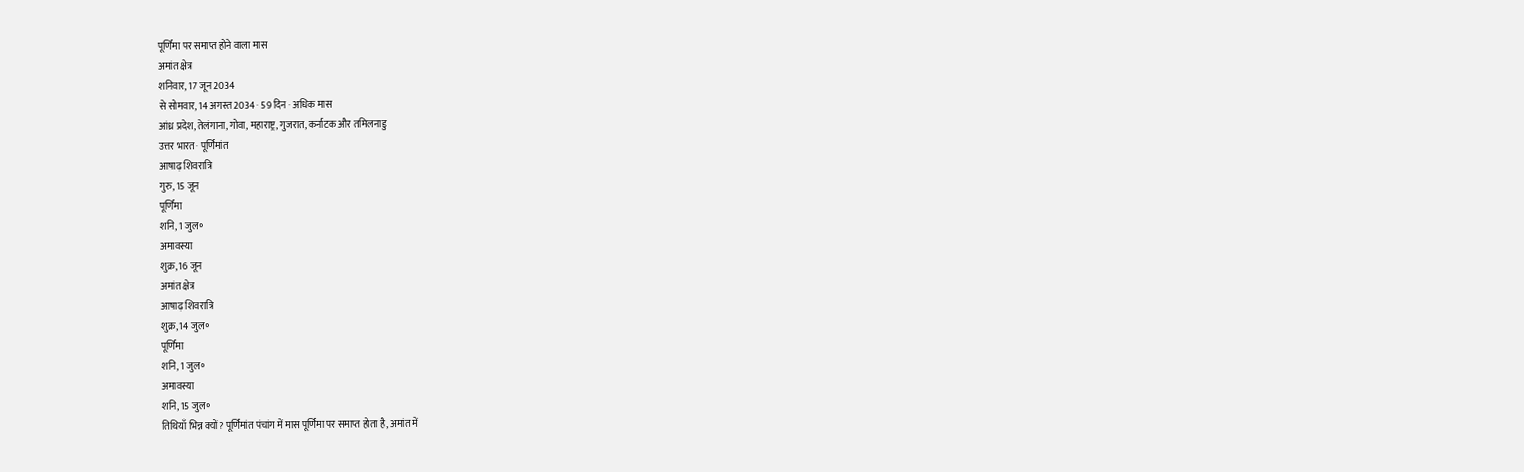पूर्णिमा पर समाप्त होने वाला मास
अमांत क्षेत्र
शनिवार, 17 जून 2034
से सोमवार, 14 अगस्त 2034 · 59 दिन · अधिक मास
आंध्र प्रदेश, तेलंगाना, गोवा, महाराष्ट्र, गुजरात, कर्नाटक और तमिलनाडु
उत्तर भारत · पूर्णिमांत
आषाढ़ शिवरात्रि
गुरु, 15 जून
पूर्णिमा
शनि, 1 जुल॰
अमावस्या
शुक्र, 16 जून
अमांत क्षेत्र
आषाढ़ शिवरात्रि
शुक्र, 14 जुल॰
पूर्णिमा
शनि, 1 जुल॰
अमावस्या
शनि, 15 जुल॰
तिथियाँ भिन्न क्यों? पूर्णिमांत पंचांग में मास पूर्णिमा पर समाप्त होता है, अमांत में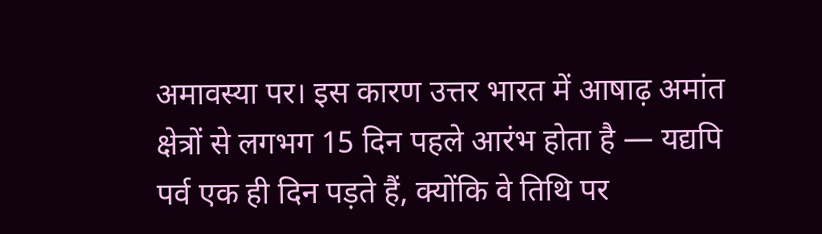अमावस्या पर। इस कारण उत्तर भारत में आषाढ़ अमांत क्षेत्रों से लगभग 15 दिन पहले आरंभ होता है — यद्यपि पर्व एक ही दिन पड़ते हैं, क्योंकि वे तिथि पर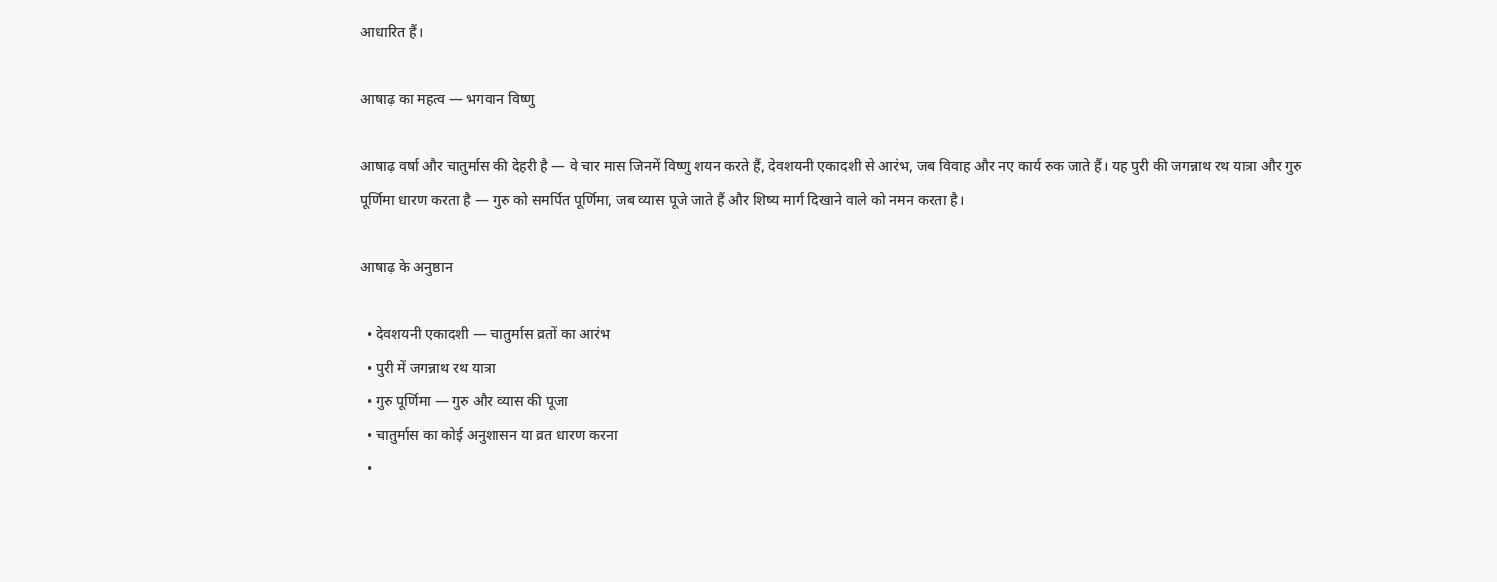आधारित हैं।

आषाढ़ का महत्व — भगवान विष्णु

आषाढ़ वर्षा और चातुर्मास की देहरी है — वे चार मास जिनमें विष्णु शयन करते हैं, देवशयनी एकादशी से आरंभ, जब विवाह और नए कार्य रुक जाते हैं। यह पुरी की जगन्नाथ रथ यात्रा और गुरु पूर्णिमा धारण करता है — गुरु को समर्पित पूर्णिमा, जब व्यास पूजे जाते हैं और शिष्य मार्ग दिखाने वाले को नमन करता है।

आषाढ़ के अनुष्ठान

  • देवशयनी एकादशी — चातुर्मास व्रतों का आरंभ
  • पुरी में जगन्नाथ रथ यात्रा
  • गुरु पूर्णिमा — गुरु और व्यास की पूजा
  • चातुर्मास का कोई अनुशासन या व्रत धारण करना
  •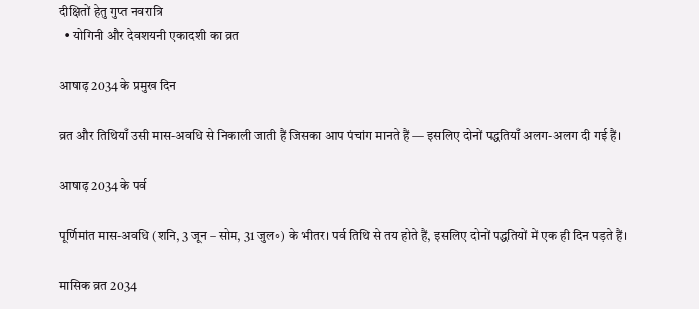दीक्षितों हेतु गुप्त नवरात्रि
  • योगिनी और देवशयनी एकादशी का व्रत

आषाढ़ 2034 के प्रमुख दिन

व्रत और तिथियाँ उसी मास-अवधि से निकाली जाती हैं जिसका आप पंचांग मानते हैं — इसलिए दोनों पद्धतियाँ अलग-अलग दी गई हैं।

आषाढ़ 2034 के पर्व

पूर्णिमांत मास-अवधि (शनि, 3 जून – सोम, 31 जुल॰) के भीतर। पर्व तिथि से तय होते हैं, इसलिए दोनों पद्धतियों में एक ही दिन पड़ते हैं।

मासिक व्रत 2034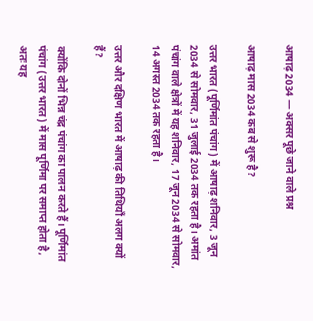आषाढ़ 2034 — अक्सर पूछे जाने वाले प्रश्न

आषाढ़ मास 2034 कब से शुरू है?

उत्तर भारत (पूर्णिमांत पंचांग) में आषाढ़ शनिवार, 3 जून 2034 से सोमवार, 31 जुलाई 2034 तक रहता है। अमांत पंचांग वाले क्षेत्रों में यह शनिवार, 17 जून 2034 से सोमवार, 14 अगस्त 2034 तक रहता है।

उत्तर और दक्षिण भारत में आषाढ़ की तिथियाँ अलग क्यों हैं?

क्योंकि दोनों भिन्न चंद्र पंचांग का पालन करते हैं। पूर्णिमांत पंचांग (उत्तर भारत) में मास पूर्णिमा पर समाप्त होता है, अतः यह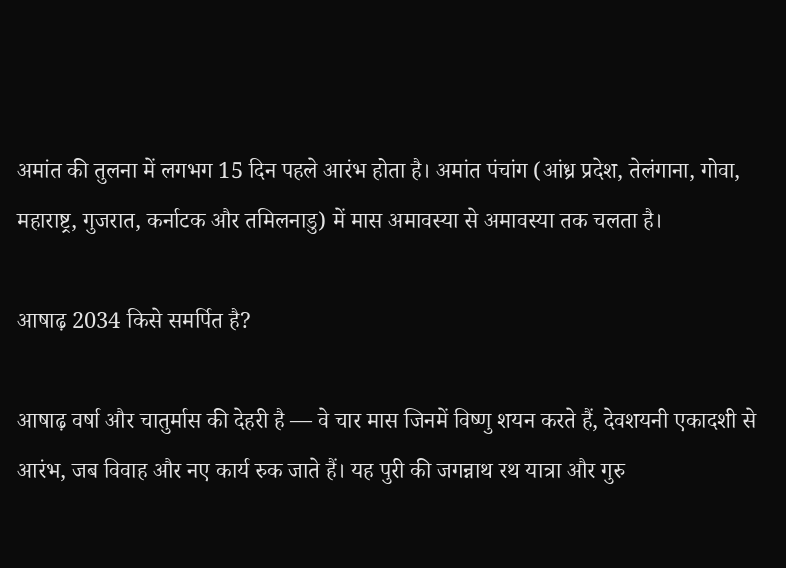अमांत की तुलना में लगभग 15 दिन पहले आरंभ होता है। अमांत पंचांग (आंध्र प्रदेश, तेलंगाना, गोवा, महाराष्ट्र, गुजरात, कर्नाटक और तमिलनाडु) में मास अमावस्या से अमावस्या तक चलता है।

आषाढ़ 2034 किसे समर्पित है?

आषाढ़ वर्षा और चातुर्मास की देहरी है — वे चार मास जिनमें विष्णु शयन करते हैं, देवशयनी एकादशी से आरंभ, जब विवाह और नए कार्य रुक जाते हैं। यह पुरी की जगन्नाथ रथ यात्रा और गुरु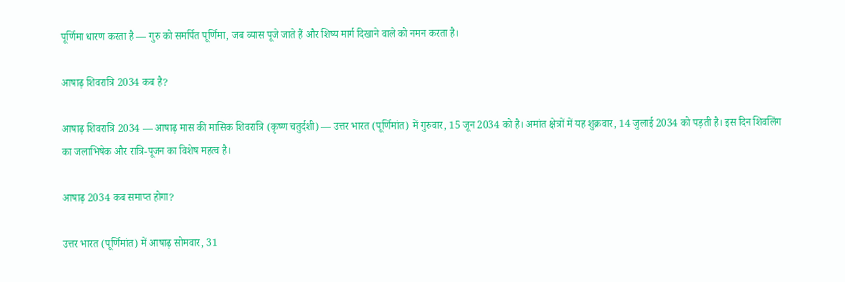पूर्णिमा धारण करता है — गुरु को समर्पित पूर्णिमा, जब व्यास पूजे जाते हैं और शिष्य मार्ग दिखाने वाले को नमन करता है।

आषाढ़ शिवरात्रि 2034 कब है?

आषाढ़ शिवरात्रि 2034 — आषाढ़ मास की मासिक शिवरात्रि (कृष्ण चतुर्दशी) — उत्तर भारत (पूर्णिमांत) में गुरुवार, 15 जून 2034 को है। अमांत क्षेत्रों में यह शुक्रवार, 14 जुलाई 2034 को पड़ती है। इस दिन शिवलिंग का जलाभिषेक और रात्रि-पूजन का विशेष महत्व है।

आषाढ़ 2034 कब समाप्त होगा?

उत्तर भारत (पूर्णिमांत) में आषाढ़ सोमवार, 31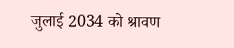जुलाई 2034 को श्रावण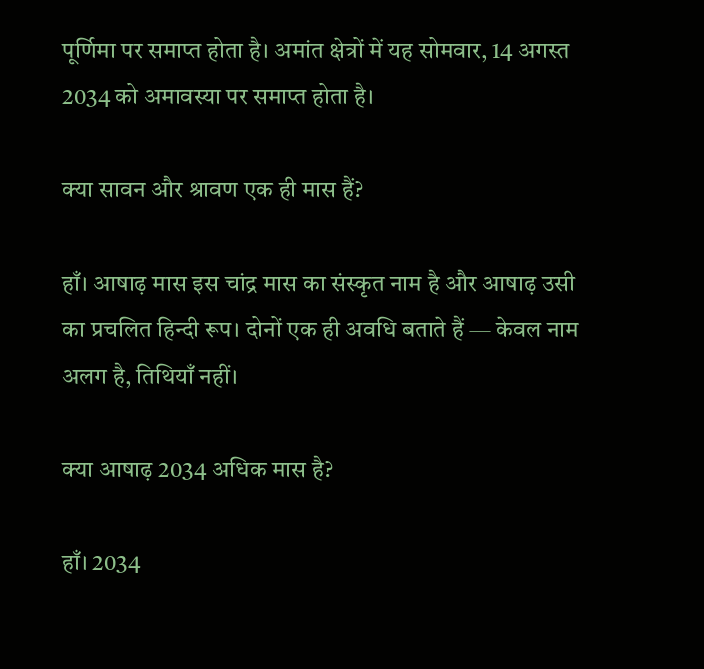पूर्णिमा पर समाप्त होता है। अमांत क्षेत्रों में यह सोमवार, 14 अगस्त 2034 को अमावस्या पर समाप्त होता है।

क्या सावन और श्रावण एक ही मास हैं?

हाँ। आषाढ़ मास इस चांद्र मास का संस्कृत नाम है और आषाढ़ उसी का प्रचलित हिन्दी रूप। दोनों एक ही अवधि बताते हैं — केवल नाम अलग है, तिथियाँ नहीं।

क्या आषाढ़ 2034 अधिक मास है?

हाँ। 2034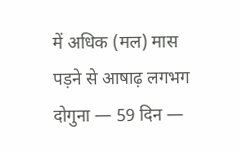में अधिक (मल) मास पड़ने से आषाढ़ लगभग दोगुना — 59 दिन —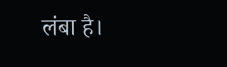लंबा है।